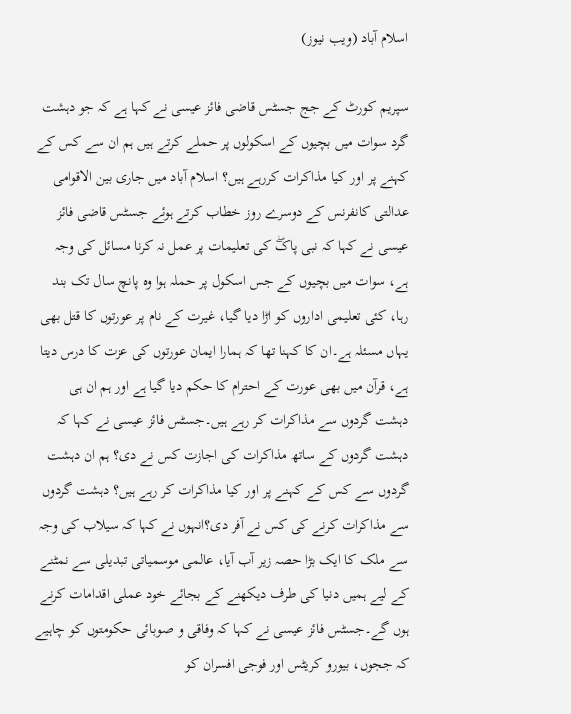اسلام آباد (ویب نیوز)

سپریم کورٹ کے جج جسٹس قاضی فائز عیسی نے کہا ہے کہ جو دہشت گرد سوات میں بچیوں کے اسکولوں پر حملے کرتے ہیں ہم ان سے کس کے کہنے پر اور کیا مذاکرات کررہے ہیں؟ اسلام آباد میں جاری بین الاقوامی عدالتی کانفرنس کے دوسرے روز خطاب کرتے ہوئے جسٹس قاضی فائز عیسی نے کہا کہ نبی پاکۖ کی تعلیمات پر عمل نہ کرنا مسائل کی وجہ ہے، سوات میں بچیوں کے جس اسکول پر حملہ ہوا وہ پانچ سال تک بند رہا، کئی تعلیمی اداروں کو اڑا دیا گیا، غیرت کے نام پر عورتوں کا قتل بھی یہاں مسئلہ ہے۔ان کا کہنا تھا کہ ہمارا ایمان عورتوں کی عزت کا درس دیتا ہے، قرآن میں بھی عورت کے احترام کا حکم دیا گیا ہے اور ہم ان ہی دہشت گردوں سے مذاکرات کر رہے ہیں۔جسٹس فائز عیسی نے کہا کہ دہشت گردوں کے ساتھ مذاکرات کی اجازت کس نے دی؟ ہم ان دہشت گردوں سے کس کے کہنے پر اور کیا مذاکرات کر رہے ہیں؟ دہشت گردوں سے مذاکرات کرنے کی کس نے آفر دی؟انہوں نے کہا کہ سیلاب کی وجہ سے ملک کا ایک بڑا حصہ زیر آب آیا، عالمی موسمیاتی تبدیلی سے نمٹنے کے لیے ہمیں دنیا کی طرف دیکھنے کے بجائے خود عملی اقدامات کرنے ہوں گے۔جسٹس فائز عیسی نے کہا کہ وفاقی و صوبائی حکومتوں کو چاہیے کہ ججوں، بیورو کریٹس اور فوجی افسران کو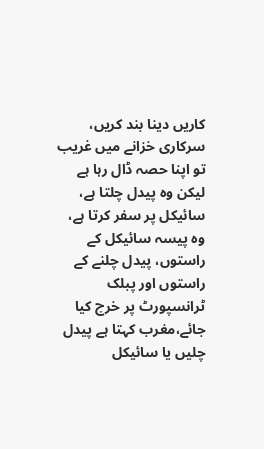کاریں دینا بند کریں، سرکاری خزانے میں غریب تو اپنا حصہ ڈال رہا ہے لیکن وہ پیدل چلتا ہے، سائیکل پر سفر کرتا ہے، وہ پیسہ سائیکل کے راستوں، پیدل چلنے کے راستوں اور پبلک ٹرانسپورٹ پر خرچ کیا جائے،مغرب کہتا ہے پیدل چلیں یا سائیکل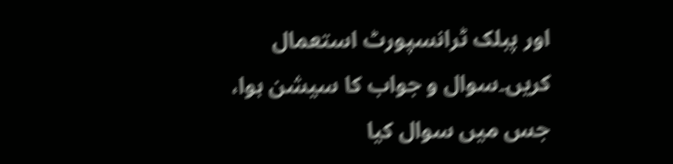اور پبلک ٹرانسپورٹ استعمال کریں۔سوال و جواب کا سیشن ہوا، جس میں سوال کیا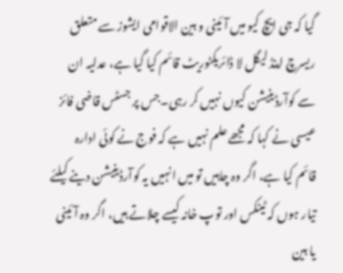گیا کہ جی ایچ کیو میں آئینی و بین الاقوامی ایشوز سے متعلق ریسرچ اینڈ لیگل لا ڈائریکٹوریٹ قائم کیا گیا ہے، عدلیہ ان سے کوآرڈینیشن کیوں نہیں کر رہی۔جس پر جسٹس قاضی فائز عیسی نے کہا کہ مجھے علم نہیں ہے کہ فوج نے کوئی ادارہ قائم کیا ہے، اگر وہ چاہیں تو میں انہیں یہ کوآرڈینیشن دینے کیلئے تیار ہوں کہ ٹینکس اور توپ خانہ کیسے چلاتے ہیں، اگر وہ آئینی یا بین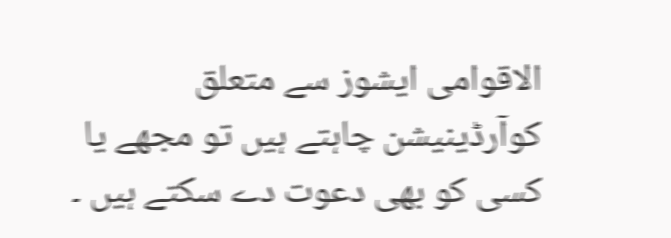الاقوامی ایشوز سے متعلق کوآرڈینیشن چاہتے ہیں تو مجھے یا کسی کو بھی دعوت دے سکتے ہیں ۔